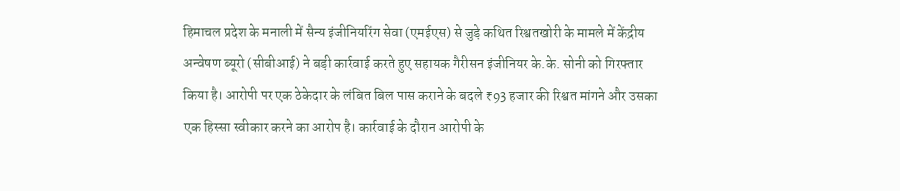हिमाचल प्रदेश के मनाली में सैन्य इंजीनियरिंग सेवा (एमईएस) से जुड़े कथित रिश्वतखोरी के मामले में केंद्रीय अन्वेषण ब्यूरो (सीबीआई) ने बड़ी कार्रवाई करते हुए सहायक गैरीसन इंजीनियर के.के. सोनी को गिरफ्तार किया है। आरोपी पर एक ठेकेदार के लंबित बिल पास कराने के बदले ₹93 हजार की रिश्वत मांगने और उसका एक हिस्सा स्वीकार करने का आरोप है। कार्रवाई के दौरान आरोपी के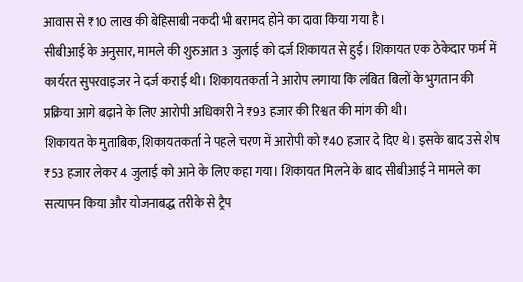आवास से ₹10 लाख की बेहिसाबी नकदी भी बरामद होने का दावा किया गया है।
सीबीआई के अनुसार, मामले की शुरुआत 3 जुलाई को दर्ज शिकायत से हुई। शिकायत एक ठेकेदार फर्म में कार्यरत सुपरवाइजर ने दर्ज कराई थी। शिकायतकर्ता ने आरोप लगाया कि लंबित बिलों के भुगतान की प्रक्रिया आगे बढ़ाने के लिए आरोपी अधिकारी ने ₹93 हजार की रिश्वत की मांग की थी।
शिकायत के मुताबिक, शिकायतकर्ता ने पहले चरण में आरोपी को ₹40 हजार दे दिए थे। इसके बाद उसे शेष ₹53 हजार लेकर 4 जुलाई को आने के लिए कहा गया। शिकायत मिलने के बाद सीबीआई ने मामले का सत्यापन किया और योजनाबद्ध तरीके से ट्रैप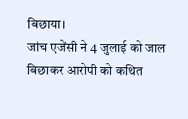बिछाया।
जांच एजेंसी ने 4 जुलाई को जाल बिछाकर आरोपी को कथित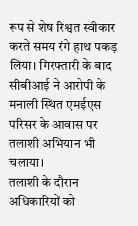रूप से शेष रिश्वत स्वीकार करते समय रंगे हाथ पकड़ लिया। गिरफ्तारी के बाद सीबीआई ने आरोपी के मनाली स्थित एमईएस परिसर के आवास पर तलाशी अभियान भी चलाया।
तलाशी के दौरान अधिकारियों को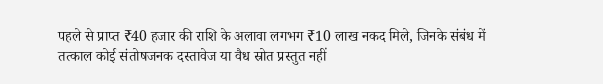पहले से प्राप्त ₹40 हजार की राशि के अलावा लगभग ₹10 लाख नकद मिले, जिनके संबंध में तत्काल कोई संतोषजनक दस्तावेज या वैध स्रोत प्रस्तुत नहीं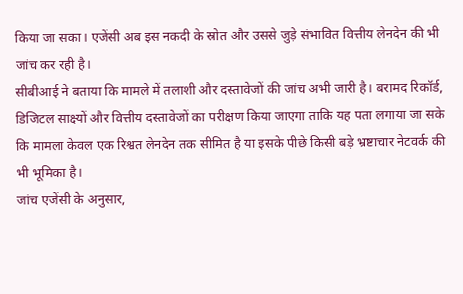किया जा सका। एजेंसी अब इस नकदी के स्रोत और उससे जुड़े संभावित वित्तीय लेनदेन की भी जांच कर रही है।
सीबीआई ने बताया कि मामले में तलाशी और दस्तावेजों की जांच अभी जारी है। बरामद रिकॉर्ड, डिजिटल साक्ष्यों और वित्तीय दस्तावेजों का परीक्षण किया जाएगा ताकि यह पता लगाया जा सके कि मामला केवल एक रिश्वत लेनदेन तक सीमित है या इसके पीछे किसी बड़े भ्रष्टाचार नेटवर्क की भी भूमिका है।
जांच एजेंसी के अनुसार,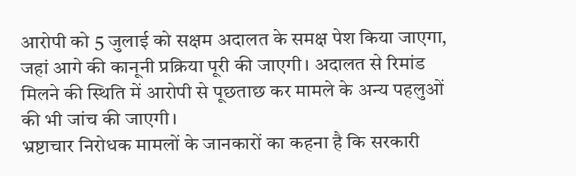आरोपी को 5 जुलाई को सक्षम अदालत के समक्ष पेश किया जाएगा, जहां आगे की कानूनी प्रक्रिया पूरी की जाएगी। अदालत से रिमांड मिलने की स्थिति में आरोपी से पूछताछ कर मामले के अन्य पहलुओं की भी जांच की जाएगी।
भ्रष्टाचार निरोधक मामलों के जानकारों का कहना है कि सरकारी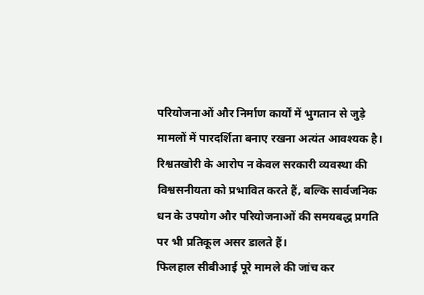परियोजनाओं और निर्माण कार्यों में भुगतान से जुड़े मामलों में पारदर्शिता बनाए रखना अत्यंत आवश्यक है। रिश्वतखोरी के आरोप न केवल सरकारी व्यवस्था की विश्वसनीयता को प्रभावित करते हैं, बल्कि सार्वजनिक धन के उपयोग और परियोजनाओं की समयबद्ध प्रगति पर भी प्रतिकूल असर डालते हैं।
फिलहाल सीबीआई पूरे मामले की जांच कर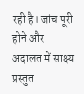रही है। जांच पूरी होने और अदालत में साक्ष्य प्रस्तुत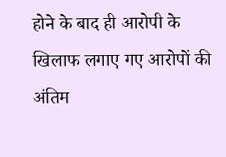होने के बाद ही आरोपी के खिलाफ लगाए गए आरोपों की अंतिम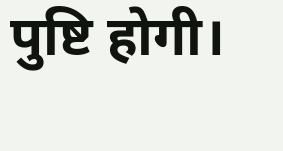पुष्टि होगी।